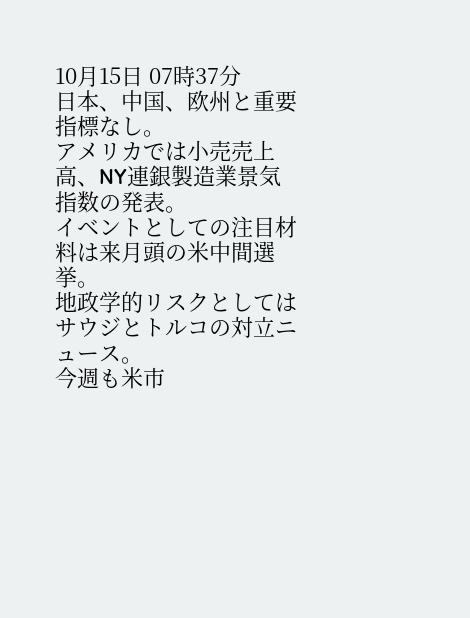10月15日 07時37分
日本、中国、欧州と重要指標なし。
アメリカでは小売売上高、NY連銀製造業景気指数の発表。
イベントとしての注目材料は来月頭の米中間選挙。
地政学的リスクとしてはサウジとトルコの対立ニュース。
今週も米市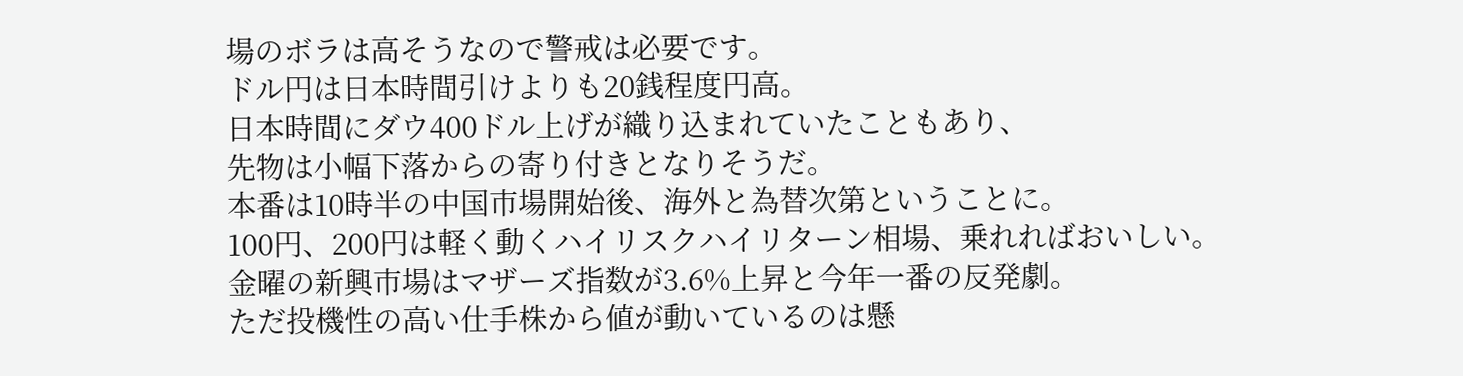場のボラは高そうなので警戒は必要です。
ドル円は日本時間引けよりも20銭程度円高。
日本時間にダウ400ドル上げが織り込まれていたこともあり、
先物は小幅下落からの寄り付きとなりそうだ。
本番は10時半の中国市場開始後、海外と為替次第ということに。
100円、200円は軽く動くハイリスクハイリターン相場、乗れればおいしい。
金曜の新興市場はマザーズ指数が3.6%上昇と今年一番の反発劇。
ただ投機性の高い仕手株から値が動いているのは懸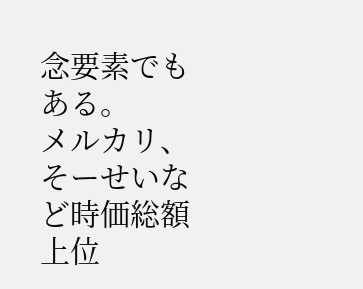念要素でもある。
メルカリ、そーせいなど時価総額上位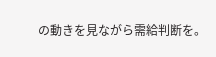の動きを見ながら需給判断を。